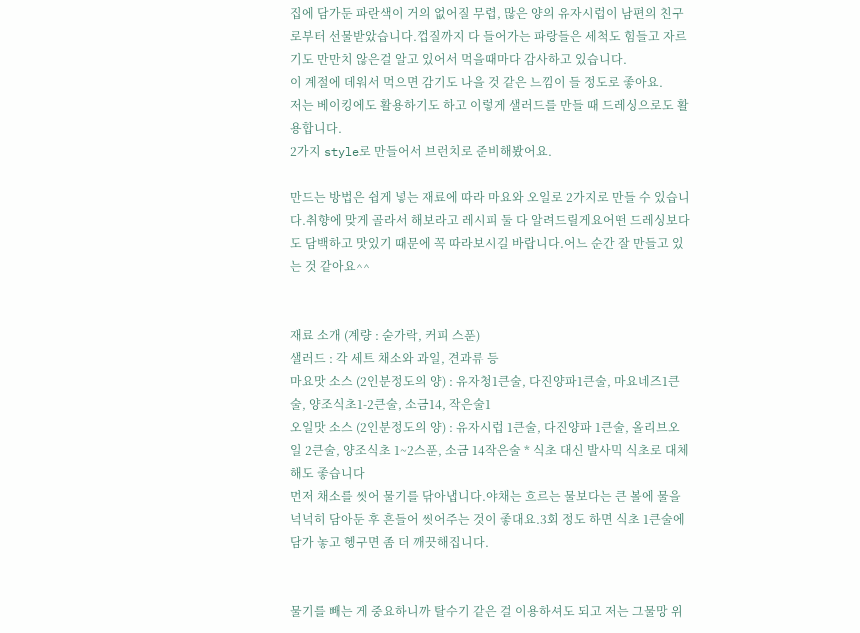집에 담가둔 파란색이 거의 없어질 무렵, 많은 양의 유자시럽이 남편의 친구로부터 선물받았습니다.껍질까지 다 들어가는 파랑들은 세척도 힘들고 자르기도 만만치 않은걸 알고 있어서 먹을때마다 감사하고 있습니다.
이 계절에 데워서 먹으면 감기도 나을 것 같은 느낌이 들 정도로 좋아요.
저는 베이킹에도 활용하기도 하고 이렇게 샐러드를 만들 때 드레싱으로도 활용합니다.
2가지 style로 만들어서 브런치로 준비해봤어요.

만드는 방법은 쉽게 넣는 재료에 따라 마요와 오일로 2가지로 만들 수 있습니다.취향에 맞게 골라서 해보라고 레시피 둘 다 알려드릴게요어떤 드레싱보다도 담백하고 맛있기 때문에 꼭 따라보시길 바랍니다.어느 순간 잘 만들고 있는 것 같아요^^


재료 소개 (계량 : 숟가락, 커피 스푼)
샐러드 : 각 세트 채소와 과일, 견과류 등
마요맛 소스 (2인분정도의 양) : 유자청1큰술, 다진양파1큰술, 마요네즈1큰술, 양조식초1-2큰술, 소금14, 작은술1
오일맛 소스 (2인분정도의 양) : 유자시럽 1큰술, 다진양파 1큰술, 올리브오일 2큰술, 양조식초 1~2스푼, 소금 14작은술 * 식초 대신 발사믹 식초로 대체해도 좋습니다
먼저 채소를 씻어 물기를 닦아냅니다.야채는 흐르는 물보다는 큰 볼에 물을 넉넉히 담아둔 후 흔들어 씻어주는 것이 좋대요.3회 정도 하면 식초 1큰술에 담가 놓고 헹구면 좀 더 깨끗해집니다.


물기를 빼는 게 중요하니까 탈수기 같은 걸 이용하셔도 되고 저는 그물망 위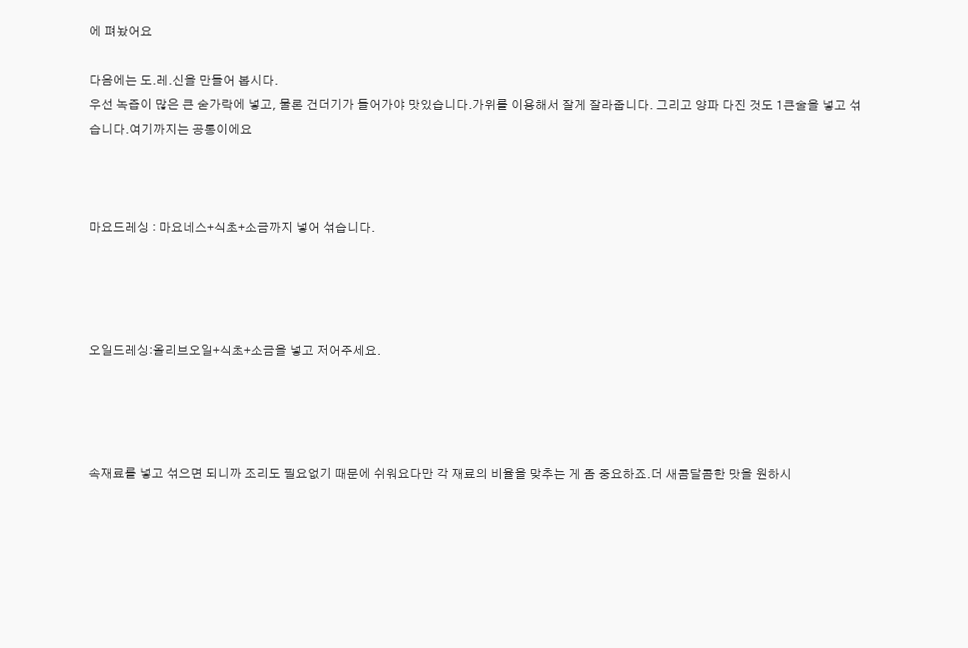에 펴놨어요

다음에는 도.레.신을 만들어 봅시다.
우선 녹즙이 많은 큰 숟가락에 넣고, 물론 건더기가 들어가야 맛있습니다.가위를 이용해서 잘게 잘라줍니다. 그리고 양파 다진 것도 1큰술을 넣고 섞습니다.여기까지는 공통이에요



마요드레싱 : 마요네스+식초+소금까지 넣어 섞습니다.




오일드레싱:올리브오일+식초+소금을 넣고 저어주세요.




속재료를 넣고 섞으면 되니까 조리도 필요없기 때문에 쉬워요다만 각 재료의 비율을 맞추는 게 좀 중요하죠.더 새콤달콤한 맛을 원하시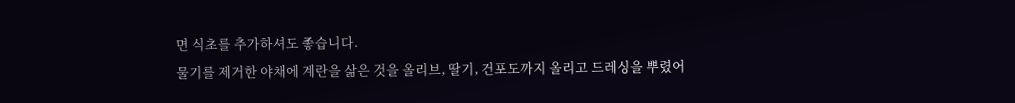면 식초를 추가하셔도 좋습니다.
물기를 제거한 야채에 계란을 삶은 것을 올리브, 딸기, 건포도까지 올리고 드레싱을 뿌렸어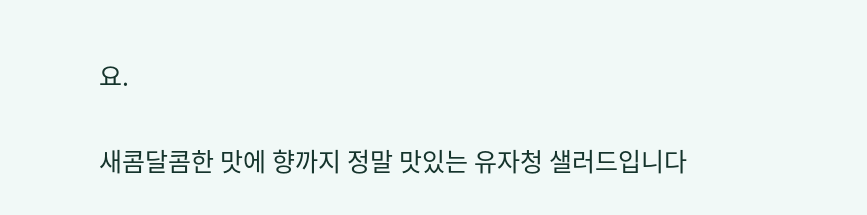요.

새콤달콤한 맛에 향까지 정말 맛있는 유자청 샐러드입니다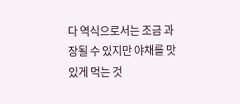다 역식으로서는 조금 과장될 수 있지만 야채를 맛있게 먹는 것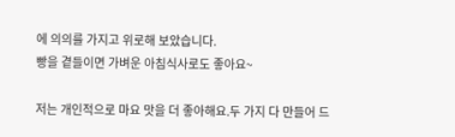에 의의를 가지고 위로해 보았습니다.
빵을 곁들이면 가벼운 아침식사로도 좋아요~

저는 개인적으로 마요 맛을 더 좋아해요.두 가지 다 만들어 드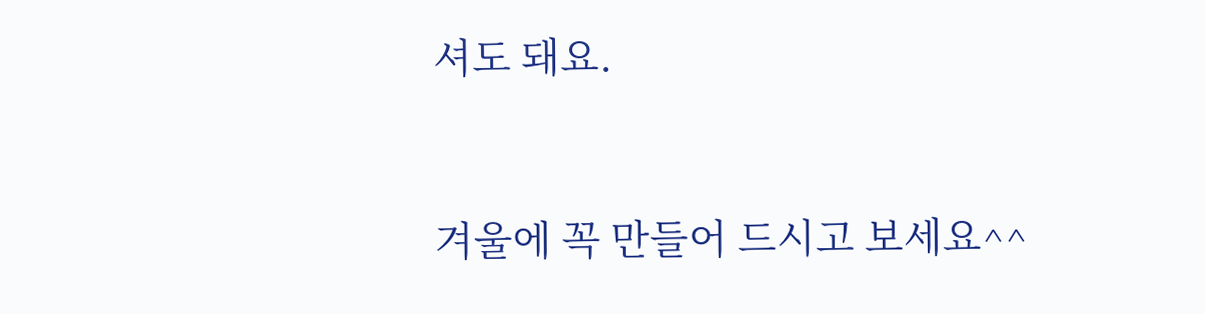셔도 돼요.


겨울에 꼭 만들어 드시고 보세요^^